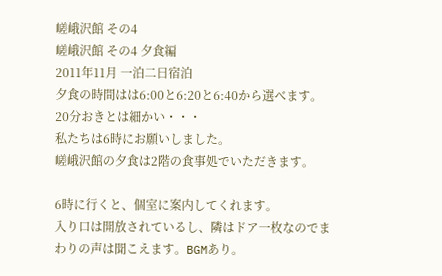嵯峨沢館 その4
嵯峨沢館 その4 夕食編
2011年11月 一泊二日宿泊
夕食の時間はは6:00と6:20と6:40から選べます。20分おきとは細かい・・・
私たちは6時にお願いしました。
嵯峨沢館の夕食は2階の食事処でいただきます。

6時に行くと、個室に案内してくれます。
入り口は開放されているし、隣はドア一枚なのでまわりの声は聞こえます。BGMあり。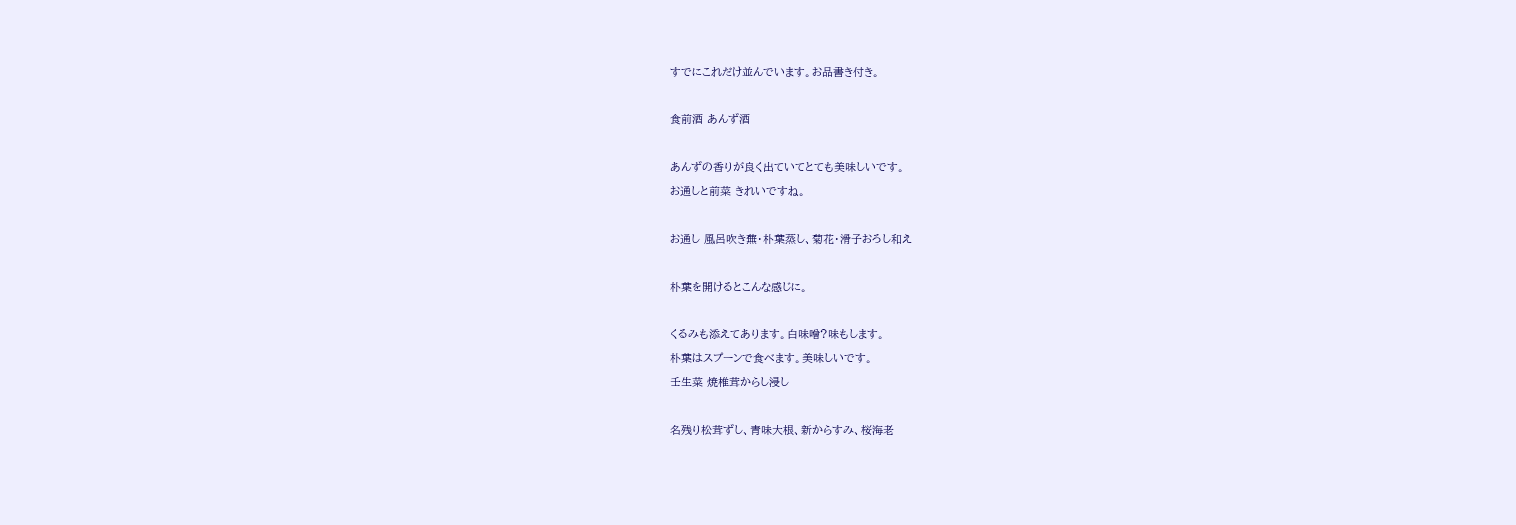すでにこれだけ並んでいます。お品書き付き。

食前酒 あんず酒

あんずの香りが良く出ていてとても美味しいです。
お通しと前菜 きれいですね。

お通し 風呂吹き蕪・朴葉蒸し、菊花・滑子おろし和え

朴葉を開けるとこんな感じに。

くるみも添えてあります。白味噌?味もします。
朴葉はスプーンで食べます。美味しいです。
壬生菜 焼椎茸からし浸し

名残り松茸ずし、青味大根、新からすみ、桜海老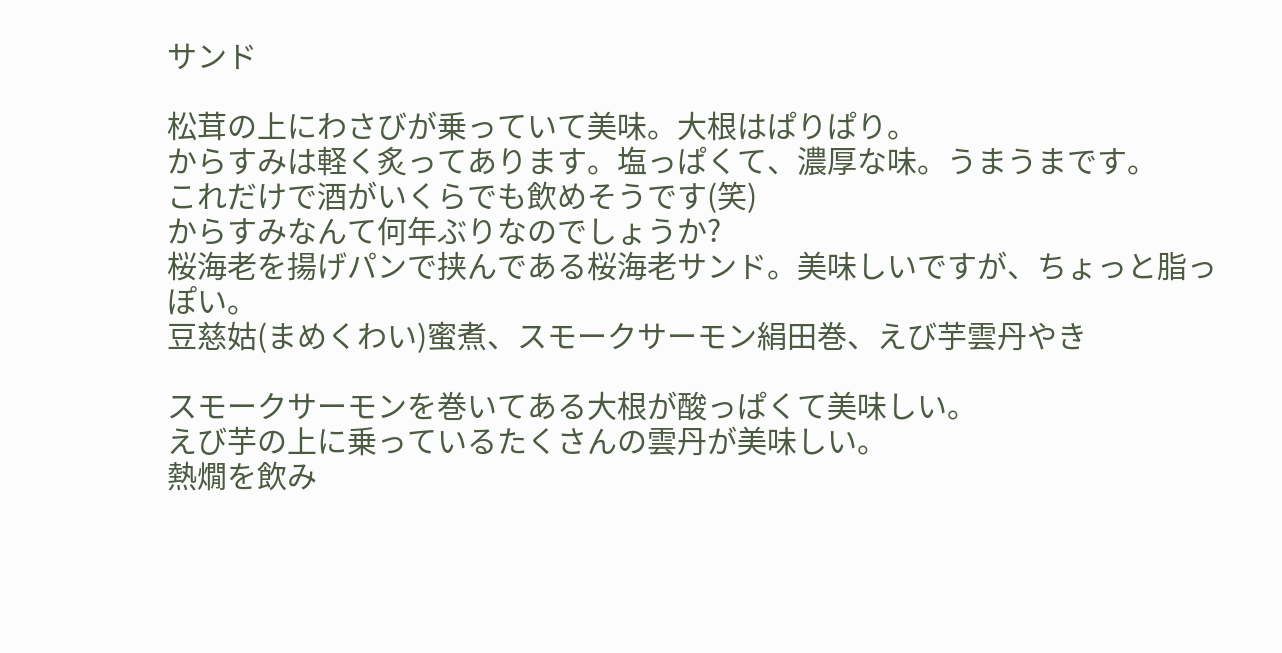サンド

松茸の上にわさびが乗っていて美味。大根はぱりぱり。
からすみは軽く炙ってあります。塩っぱくて、濃厚な味。うまうまです。
これだけで酒がいくらでも飲めそうです(笑)
からすみなんて何年ぶりなのでしょうか?
桜海老を揚げパンで挟んである桜海老サンド。美味しいですが、ちょっと脂っぽい。
豆慈姑(まめくわい)蜜煮、スモークサーモン絹田巻、えび芋雲丹やき

スモークサーモンを巻いてある大根が酸っぱくて美味しい。
えび芋の上に乗っているたくさんの雲丹が美味しい。
熱燗を飲み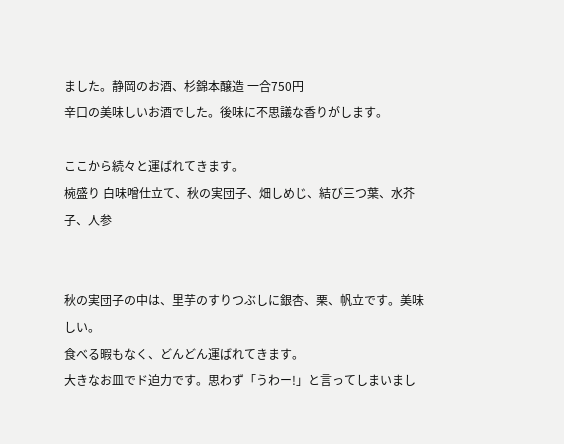ました。静岡のお酒、杉錦本醸造 一合750円
辛口の美味しいお酒でした。後味に不思議な香りがします。

ここから続々と運ばれてきます。
椀盛り 白味噌仕立て、秋の実団子、畑しめじ、結び三つ葉、水芥子、人参


秋の実団子の中は、里芋のすりつぶしに銀杏、栗、帆立です。美味しい。
食べる暇もなく、どんどん運ばれてきます。
大きなお皿でド迫力です。思わず「うわー!」と言ってしまいまし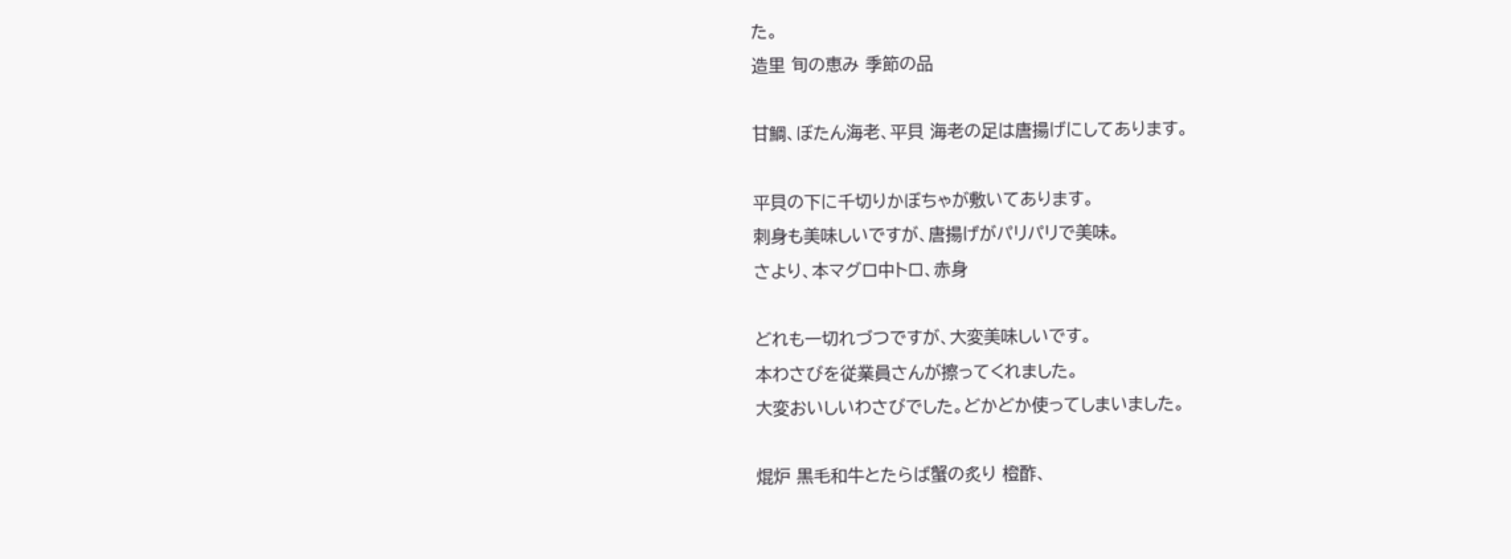た。
造里 旬の恵み 季節の品

甘鯛、ぼたん海老、平貝 海老の足は唐揚げにしてあります。

平貝の下に千切りかぼちゃが敷いてあります。
刺身も美味しいですが、唐揚げがパリパリで美味。
さより、本マグロ中トロ、赤身

どれも一切れづつですが、大変美味しいです。
本わさびを従業員さんが擦ってくれました。
大変おいしいわさびでした。どかどか使ってしまいました。

焜炉 黒毛和牛とたらば蟹の炙り 橙酢、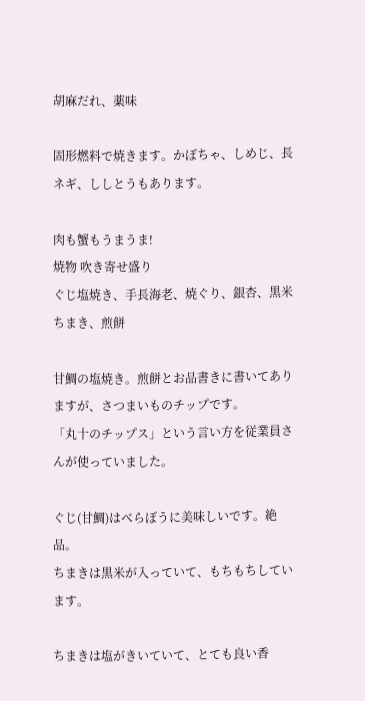胡麻だれ、薬味

固形燃料で焼きます。かぼちゃ、しめじ、長ネギ、ししとうもあります。

肉も蟹もうまうま!
焼物 吹き寄せ盛り
ぐじ塩焼き、手長海老、焼ぐり、銀杏、黒米ちまき、煎餅

甘鯛の塩焼き。煎餅とお品書きに書いてありますが、さつまいものチップです。
「丸十のチップス」という言い方を従業員さんが使っていました。

ぐじ(甘鯛)はべらぼうに美味しいです。絶品。
ちまきは黒米が入っていて、もちもちしています。

ちまきは塩がきいていて、とても良い香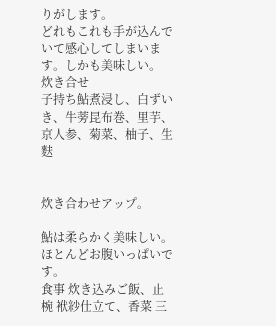りがします。
どれもこれも手が込んでいて感心してしまいます。しかも美味しい。
炊き合せ
子持ち鮎煮浸し、白ずいき、牛蒡昆布巻、里芋、京人参、菊菜、柚子、生麩


炊き合わせアップ。

鮎は柔らかく美味しい。ほとんどお腹いっぱいです。
食事 炊き込みご飯、止椀 袱紗仕立て、香菜 三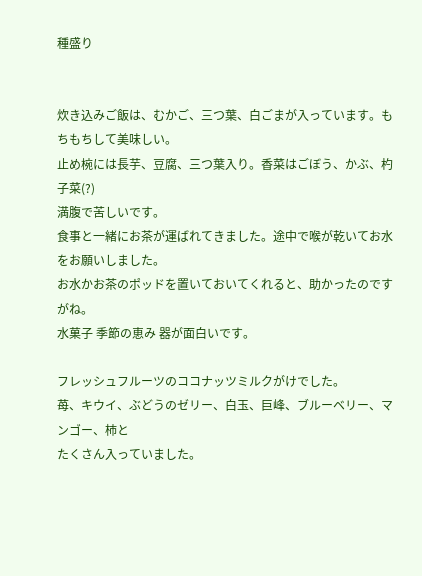種盛り


炊き込みご飯は、むかご、三つ葉、白ごまが入っています。もちもちして美味しい。
止め椀には長芋、豆腐、三つ葉入り。香菜はごぼう、かぶ、杓子菜(?)
満腹で苦しいです。
食事と一緒にお茶が運ばれてきました。途中で喉が乾いてお水をお願いしました。
お水かお茶のポッドを置いておいてくれると、助かったのですがね。
水菓子 季節の恵み 器が面白いです。

フレッシュフルーツのココナッツミルクがけでした。
苺、キウイ、ぶどうのゼリー、白玉、巨峰、ブルーベリー、マンゴー、柿と
たくさん入っていました。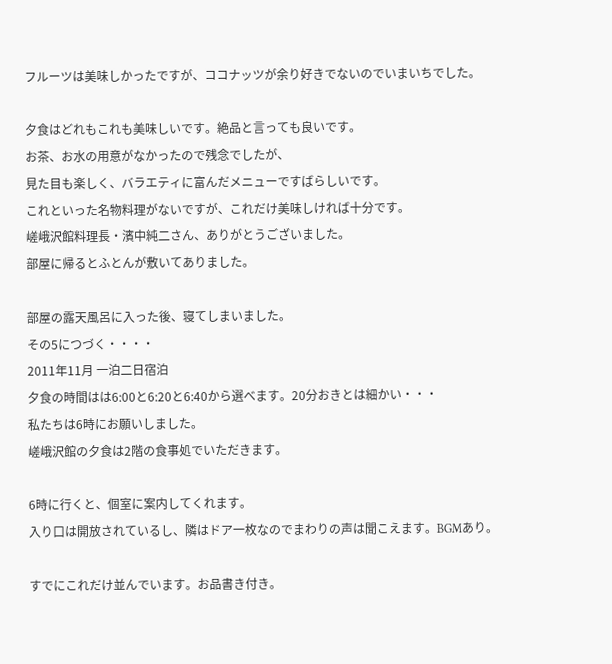フルーツは美味しかったですが、ココナッツが余り好きでないのでいまいちでした。

夕食はどれもこれも美味しいです。絶品と言っても良いです。
お茶、お水の用意がなかったので残念でしたが、
見た目も楽しく、バラエティに富んだメニューですばらしいです。
これといった名物料理がないですが、これだけ美味しければ十分です。
嵯峨沢館料理長・濱中純二さん、ありがとうございました。
部屋に帰るとふとんが敷いてありました。

部屋の露天風呂に入った後、寝てしまいました。
その5につづく・・・・
2011年11月 一泊二日宿泊
夕食の時間はは6:00と6:20と6:40から選べます。20分おきとは細かい・・・
私たちは6時にお願いしました。
嵯峨沢館の夕食は2階の食事処でいただきます。

6時に行くと、個室に案内してくれます。
入り口は開放されているし、隣はドア一枚なのでまわりの声は聞こえます。BGMあり。

すでにこれだけ並んでいます。お品書き付き。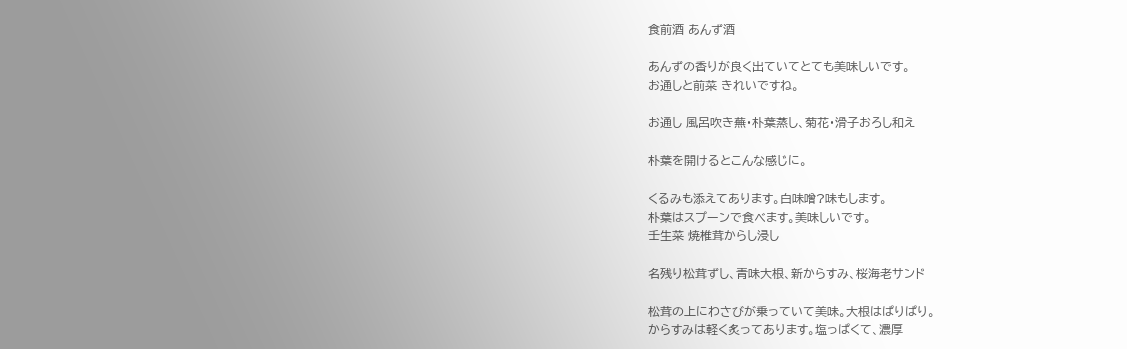食前酒 あんず酒

あんずの香りが良く出ていてとても美味しいです。
お通しと前菜 きれいですね。

お通し 風呂吹き蕪・朴葉蒸し、菊花・滑子おろし和え

朴葉を開けるとこんな感じに。

くるみも添えてあります。白味噌?味もします。
朴葉はスプーンで食べます。美味しいです。
壬生菜 焼椎茸からし浸し

名残り松茸ずし、青味大根、新からすみ、桜海老サンド

松茸の上にわさびが乗っていて美味。大根はぱりぱり。
からすみは軽く炙ってあります。塩っぱくて、濃厚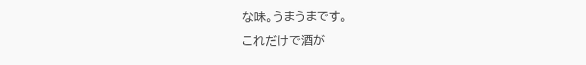な味。うまうまです。
これだけで酒が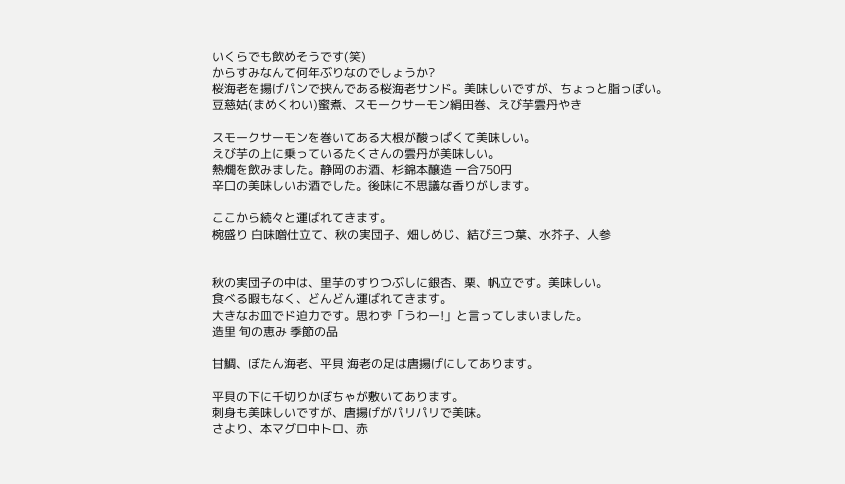いくらでも飲めそうです(笑)
からすみなんて何年ぶりなのでしょうか?
桜海老を揚げパンで挟んである桜海老サンド。美味しいですが、ちょっと脂っぽい。
豆慈姑(まめくわい)蜜煮、スモークサーモン絹田巻、えび芋雲丹やき

スモークサーモンを巻いてある大根が酸っぱくて美味しい。
えび芋の上に乗っているたくさんの雲丹が美味しい。
熱燗を飲みました。静岡のお酒、杉錦本醸造 一合750円
辛口の美味しいお酒でした。後味に不思議な香りがします。

ここから続々と運ばれてきます。
椀盛り 白味噌仕立て、秋の実団子、畑しめじ、結び三つ葉、水芥子、人参


秋の実団子の中は、里芋のすりつぶしに銀杏、栗、帆立です。美味しい。
食べる暇もなく、どんどん運ばれてきます。
大きなお皿でド迫力です。思わず「うわー!」と言ってしまいました。
造里 旬の恵み 季節の品

甘鯛、ぼたん海老、平貝 海老の足は唐揚げにしてあります。

平貝の下に千切りかぼちゃが敷いてあります。
刺身も美味しいですが、唐揚げがパリパリで美味。
さより、本マグロ中トロ、赤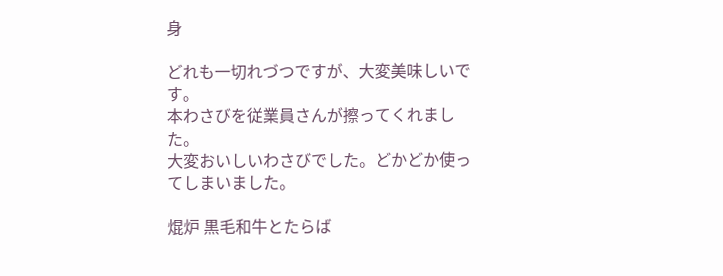身

どれも一切れづつですが、大変美味しいです。
本わさびを従業員さんが擦ってくれました。
大変おいしいわさびでした。どかどか使ってしまいました。

焜炉 黒毛和牛とたらば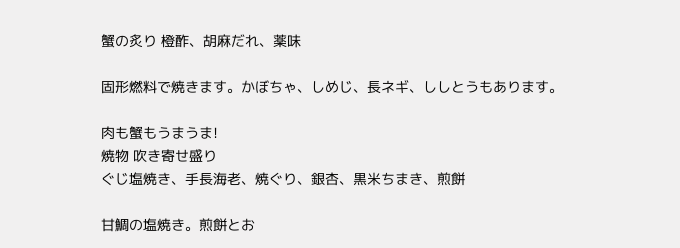蟹の炙り 橙酢、胡麻だれ、薬味

固形燃料で焼きます。かぼちゃ、しめじ、長ネギ、ししとうもあります。

肉も蟹もうまうま!
焼物 吹き寄せ盛り
ぐじ塩焼き、手長海老、焼ぐり、銀杏、黒米ちまき、煎餅

甘鯛の塩焼き。煎餅とお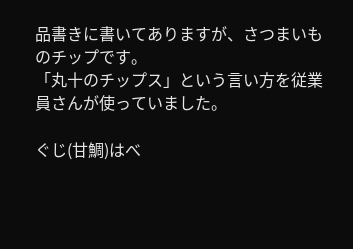品書きに書いてありますが、さつまいものチップです。
「丸十のチップス」という言い方を従業員さんが使っていました。

ぐじ(甘鯛)はべ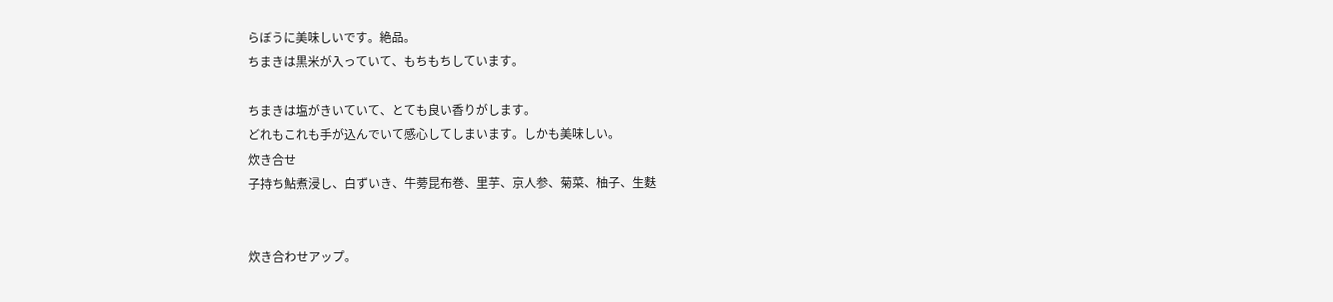らぼうに美味しいです。絶品。
ちまきは黒米が入っていて、もちもちしています。

ちまきは塩がきいていて、とても良い香りがします。
どれもこれも手が込んでいて感心してしまいます。しかも美味しい。
炊き合せ
子持ち鮎煮浸し、白ずいき、牛蒡昆布巻、里芋、京人参、菊菜、柚子、生麩


炊き合わせアップ。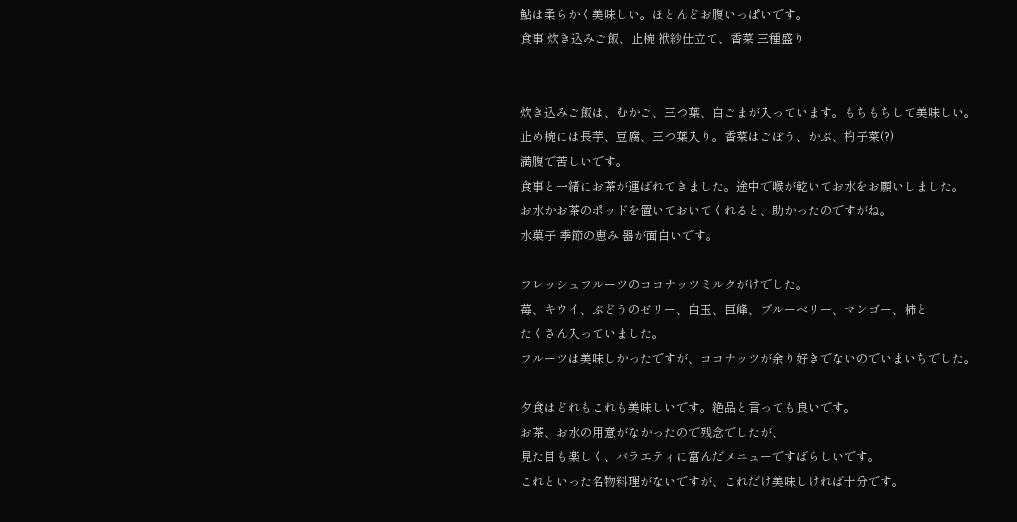鮎は柔らかく美味しい。ほとんどお腹いっぱいです。
食事 炊き込みご飯、止椀 袱紗仕立て、香菜 三種盛り


炊き込みご飯は、むかご、三つ葉、白ごまが入っています。もちもちして美味しい。
止め椀には長芋、豆腐、三つ葉入り。香菜はごぼう、かぶ、杓子菜(?)
満腹で苦しいです。
食事と一緒にお茶が運ばれてきました。途中で喉が乾いてお水をお願いしました。
お水かお茶のポッドを置いておいてくれると、助かったのですがね。
水菓子 季節の恵み 器が面白いです。

フレッシュフルーツのココナッツミルクがけでした。
苺、キウイ、ぶどうのゼリー、白玉、巨峰、ブルーベリー、マンゴー、柿と
たくさん入っていました。
フルーツは美味しかったですが、ココナッツが余り好きでないのでいまいちでした。

夕食はどれもこれも美味しいです。絶品と言っても良いです。
お茶、お水の用意がなかったので残念でしたが、
見た目も楽しく、バラエティに富んだメニューですばらしいです。
これといった名物料理がないですが、これだけ美味しければ十分です。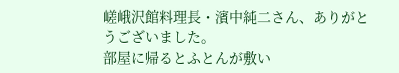嵯峨沢館料理長・濱中純二さん、ありがとうございました。
部屋に帰るとふとんが敷い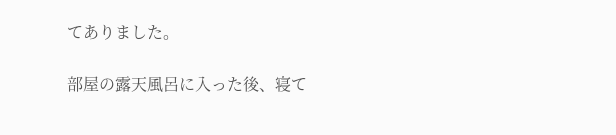てありました。

部屋の露天風呂に入った後、寝て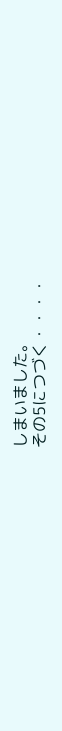しまいました。
その5につづく・・・・